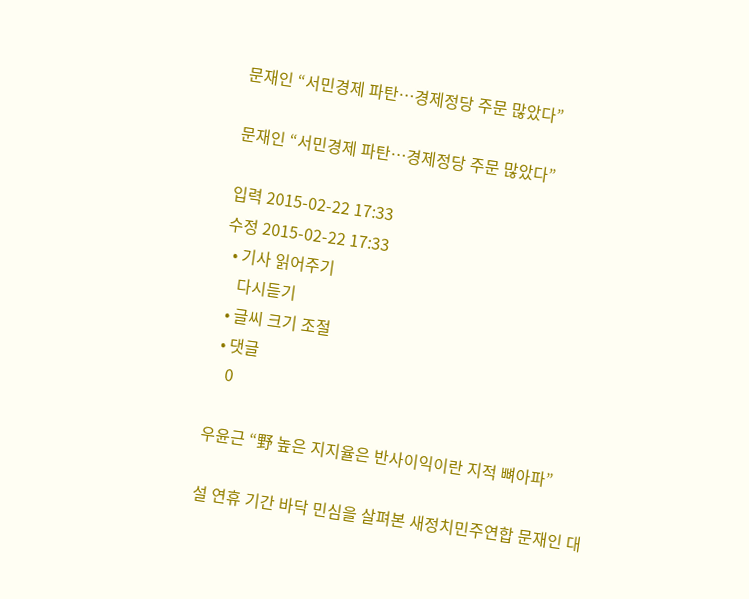문재인 “서민경제 파탄…경제정당 주문 많았다”

문재인 “서민경제 파탄…경제정당 주문 많았다”

입력 2015-02-22 17:33
수정 2015-02-22 17:33
  • 기사 읽어주기
    다시듣기
  • 글씨 크기 조절
  • 댓글
    0

우윤근 “野 높은 지지율은 반사이익이란 지적 뼈아파”

설 연휴 기간 바닥 민심을 살펴본 새정치민주연합 문재인 대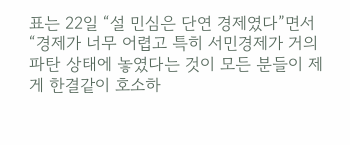표는 22일 “설 민심은 단연 경제였다”면서 “경제가 너무 어렵고 특히 서민경제가 거의 파탄 상태에 놓였다는 것이 모든 분들이 제게 한결같이 호소하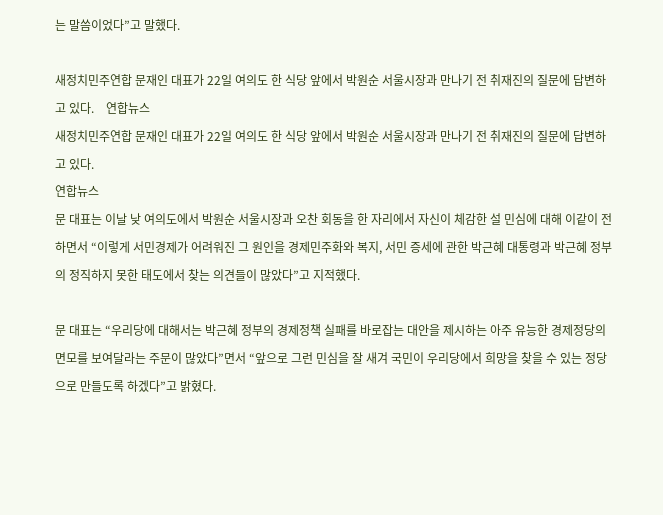는 말씀이었다”고 말했다.

새정치민주연합 문재인 대표가 22일 여의도 한 식당 앞에서 박원순 서울시장과 만나기 전 취재진의 질문에 답변하고 있다.    연합뉴스
새정치민주연합 문재인 대표가 22일 여의도 한 식당 앞에서 박원순 서울시장과 만나기 전 취재진의 질문에 답변하고 있다.
연합뉴스
문 대표는 이날 낮 여의도에서 박원순 서울시장과 오찬 회동을 한 자리에서 자신이 체감한 설 민심에 대해 이같이 전하면서 “이렇게 서민경제가 어려워진 그 원인을 경제민주화와 복지, 서민 증세에 관한 박근혜 대통령과 박근혜 정부의 정직하지 못한 태도에서 찾는 의견들이 많았다”고 지적했다.

문 대표는 “우리당에 대해서는 박근혜 정부의 경제정책 실패를 바로잡는 대안을 제시하는 아주 유능한 경제정당의 면모를 보여달라는 주문이 많았다”면서 “앞으로 그런 민심을 잘 새겨 국민이 우리당에서 희망을 찾을 수 있는 정당으로 만들도록 하겠다”고 밝혔다.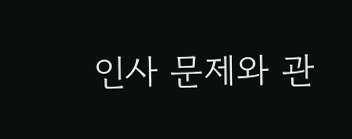인사 문제와 관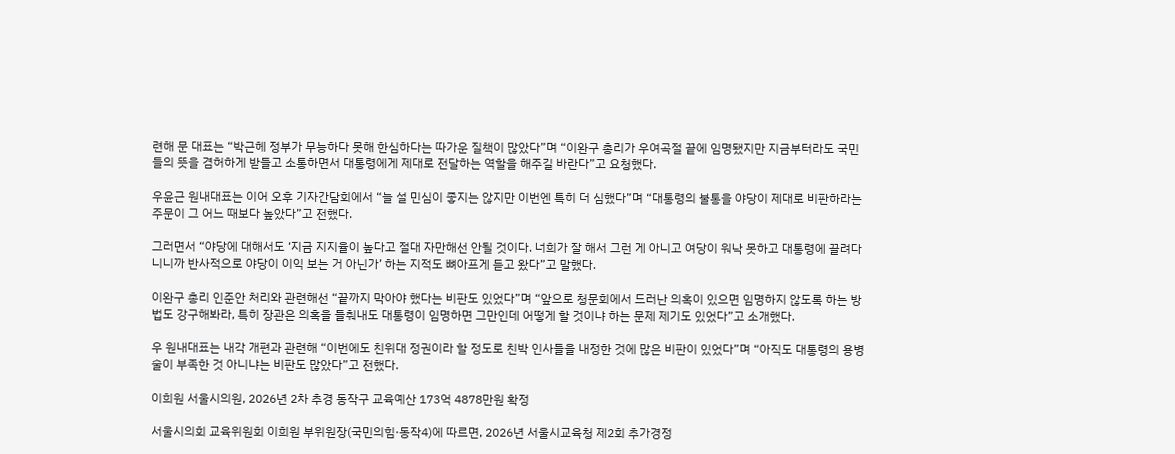련해 문 대표는 “박근헤 정부가 무능하다 못해 한심하다는 따가운 질책이 많았다”며 “이완구 총리가 우여곡절 끝에 임명됐지만 지금부터라도 국민들의 뜻을 겸허하게 받들고 소통하면서 대통령에게 제대로 전달하는 역할을 해주길 바란다”고 요청했다.

우윤근 원내대표는 이어 오후 기자간담회에서 “늘 설 민심이 좋지는 않지만 이번엔 특히 더 심했다”며 “대통령의 불통을 야당이 제대로 비판하라는 주문이 그 어느 때보다 높았다”고 전했다.

그러면서 “야당에 대해서도 ‘지금 지지율이 높다고 절대 자만해선 안될 것이다. 너희가 잘 해서 그런 게 아니고 여당이 워낙 못하고 대통령에 끌려다니니까 반사적으로 야당이 이익 보는 거 아닌가’ 하는 지적도 뼈아프게 듣고 왔다”고 말했다.

이완구 총리 인준안 처리와 관련해선 “끝까지 막아야 했다는 비판도 있었다”며 “앞으로 청문회에서 드러난 의혹이 있으면 임명하지 않도록 하는 방법도 강구해봐라, 특히 장관은 의혹을 들춰내도 대통령이 임명하면 그만인데 어떻게 할 것이냐 하는 문제 제기도 있었다”고 소개했다.

우 원내대표는 내각 개편과 관련해 “이번에도 친위대 정권이라 할 정도로 친박 인사들을 내정한 것에 많은 비판이 있었다”며 “아직도 대통령의 용병술이 부족한 것 아니냐는 비판도 많았다”고 전했다.

이희원 서울시의원, 2026년 2차 추경 동작구 교육예산 173억 4878만원 확정

서울시의회 교육위원회 이희원 부위원장(국민의힘·동작4)에 따르면, 2026년 서울시교육청 제2회 추가경정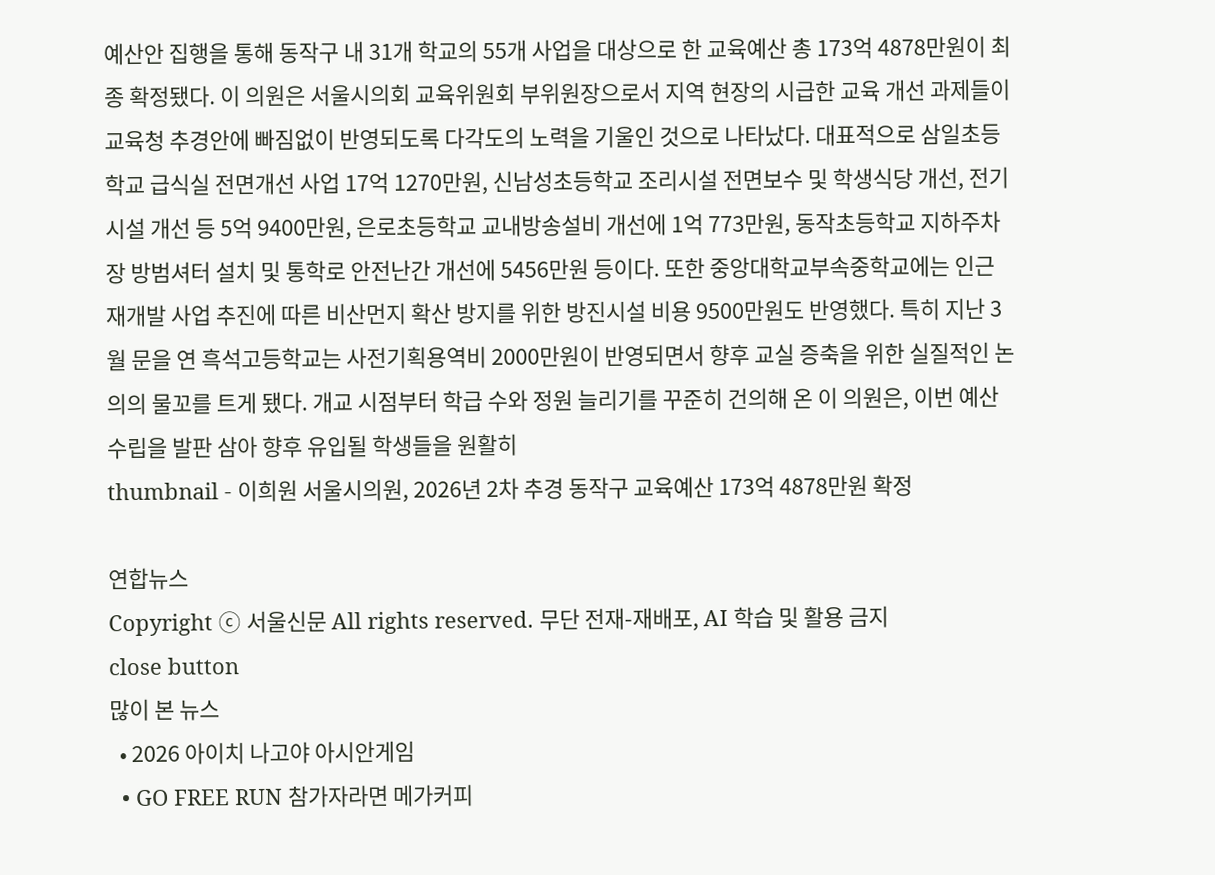예산안 집행을 통해 동작구 내 31개 학교의 55개 사업을 대상으로 한 교육예산 총 173억 4878만원이 최종 확정됐다. 이 의원은 서울시의회 교육위원회 부위원장으로서 지역 현장의 시급한 교육 개선 과제들이 교육청 추경안에 빠짐없이 반영되도록 다각도의 노력을 기울인 것으로 나타났다. 대표적으로 삼일초등학교 급식실 전면개선 사업 17억 1270만원, 신남성초등학교 조리시설 전면보수 및 학생식당 개선, 전기시설 개선 등 5억 9400만원, 은로초등학교 교내방송설비 개선에 1억 773만원, 동작초등학교 지하주차장 방범셔터 설치 및 통학로 안전난간 개선에 5456만원 등이다. 또한 중앙대학교부속중학교에는 인근 재개발 사업 추진에 따른 비산먼지 확산 방지를 위한 방진시설 비용 9500만원도 반영했다. 특히 지난 3월 문을 연 흑석고등학교는 사전기획용역비 2000만원이 반영되면서 향후 교실 증축을 위한 실질적인 논의의 물꼬를 트게 됐다. 개교 시점부터 학급 수와 정원 늘리기를 꾸준히 건의해 온 이 의원은, 이번 예산 수립을 발판 삼아 향후 유입될 학생들을 원활히
thumbnail - 이희원 서울시의원, 2026년 2차 추경 동작구 교육예산 173억 4878만원 확정

연합뉴스
Copyright ⓒ 서울신문 All rights reserved. 무단 전재-재배포, AI 학습 및 활용 금지
close button
많이 본 뉴스
  • 2026 아이치 나고야 아시안게임
  • GO FREE RUN 참가자라면 메가커피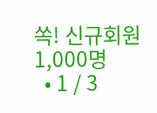쏙! 신규회원 1,000명
  • 1 / 3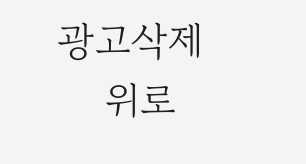광고삭제
    위로